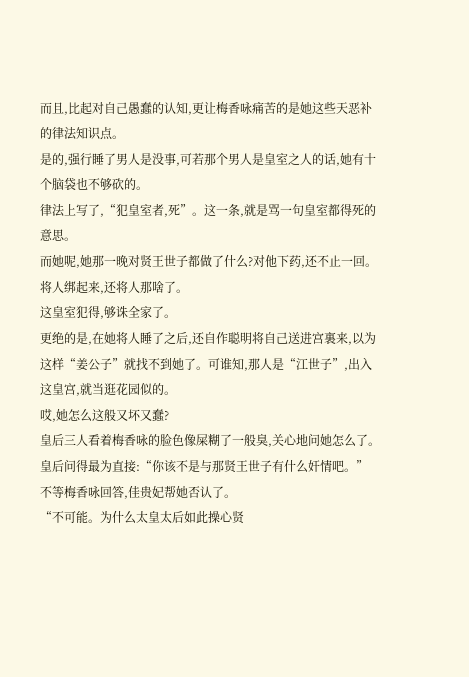而且,比起对自己愚蠢的认知,更让梅香咏痛苦的是她这些天恶补的律法知识点。
是的,强行睡了男人是没事,可若那个男人是皇室之人的话,她有十个脑袋也不够砍的。
律法上写了,“犯皇室者,死”。这一条,就是骂一句皇室都得死的意思。
而她呢,她那一晚对贤王世子都做了什么?对他下药,还不止一回。将人绑起来,还将人那啥了。
这皇室犯得,够诛全家了。
更绝的是,在她将人睡了之后,还自作聪明将自己送进宫裏来,以为这样“姜公子”就找不到她了。可谁知,那人是“江世子”,出入这皇宫,就当逛花园似的。
哎,她怎么这般又坏又蠢?
皇后三人看着梅香咏的脸色像屎糊了一般臭,关心地问她怎么了。
皇后问得最为直接:“你该不是与那贤王世子有什么奸情吧。”
不等梅香咏回答,佳贵妃帮她否认了。
“不可能。为什么太皇太后如此操心贤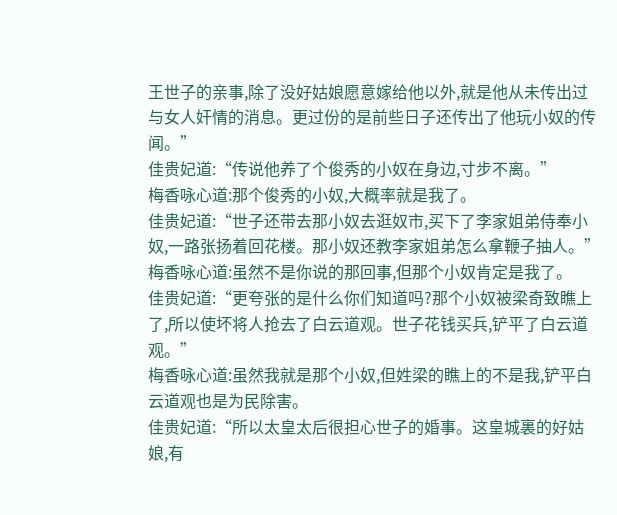王世子的亲事,除了没好姑娘愿意嫁给他以外,就是他从未传出过与女人奸情的消息。更过份的是前些日子还传出了他玩小奴的传闻。”
佳贵妃道:“传说他养了个俊秀的小奴在身边,寸步不离。”
梅香咏心道:那个俊秀的小奴,大概率就是我了。
佳贵妃道:“世子还带去那小奴去逛奴市,买下了李家姐弟侍奉小奴,一路张扬着回花楼。那小奴还教李家姐弟怎么拿鞭子抽人。”
梅香咏心道:虽然不是你说的那回事,但那个小奴肯定是我了。
佳贵妃道:“更夸张的是什么你们知道吗?那个小奴被梁奇致瞧上了,所以使坏将人抢去了白云道观。世子花钱买兵,铲平了白云道观。”
梅香咏心道:虽然我就是那个小奴,但姓梁的瞧上的不是我,铲平白云道观也是为民除害。
佳贵妃道:“所以太皇太后很担心世子的婚事。这皇城裏的好姑娘,有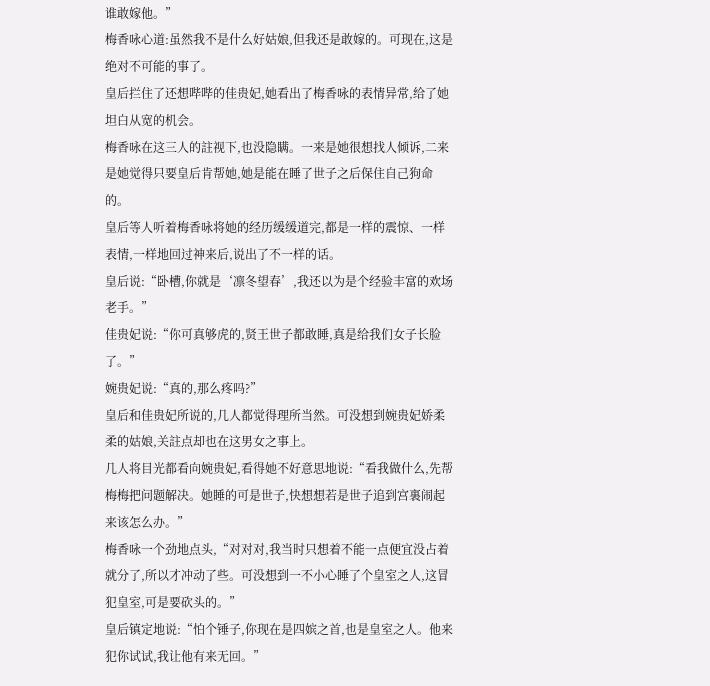谁敢嫁他。”
梅香咏心道:虽然我不是什么好姑娘,但我还是敢嫁的。可现在,这是绝对不可能的事了。
皇后拦住了还想哔哔的佳贵妃,她看出了梅香咏的表情异常,给了她坦白从宽的机会。
梅香咏在这三人的註视下,也没隐瞒。一来是她很想找人倾诉,二来是她觉得只要皇后肯帮她,她是能在睡了世子之后保住自己狗命的。
皇后等人听着梅香咏将她的经历缓缓道完,都是一样的震惊、一样表情,一样地回过神来后,说出了不一样的话。
皇后说:“卧槽,你就是‘凛冬望春’,我还以为是个经验丰富的欢场老手。”
佳贵妃说:“你可真够虎的,贤王世子都敢睡,真是给我们女子长脸了。”
婉贵妃说:“真的,那么疼吗?”
皇后和佳贵妃所说的,几人都觉得理所当然。可没想到婉贵妃娇柔柔的姑娘,关註点却也在这男女之事上。
几人将目光都看向婉贵妃,看得她不好意思地说:“看我做什么,先帮梅梅把问题解决。她睡的可是世子,快想想若是世子追到宫裏闹起来该怎么办。”
梅香咏一个劲地点头,“对对对,我当时只想着不能一点便宜没占着就分了,所以才冲动了些。可没想到一不小心睡了个皇室之人,这冒犯皇室,可是要砍头的。”
皇后镇定地说:“怕个锤子,你现在是四嫔之首,也是皇室之人。他来犯你试试,我让他有来无回。”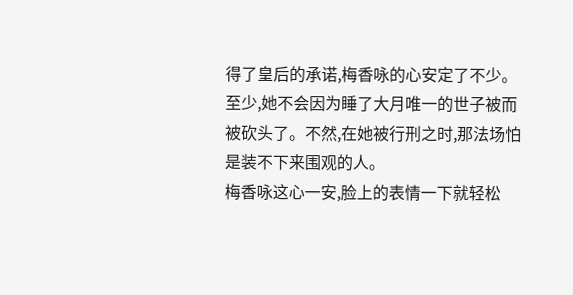得了皇后的承诺,梅香咏的心安定了不少。至少,她不会因为睡了大月唯一的世子被而被砍头了。不然,在她被行刑之时,那法场怕是装不下来围观的人。
梅香咏这心一安,脸上的表情一下就轻松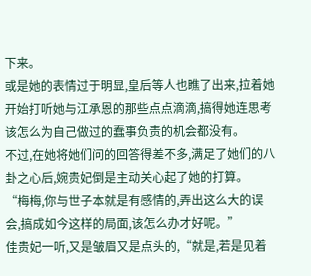下来。
或是她的表情过于明显,皇后等人也瞧了出来,拉着她开始打听她与江承恩的那些点点滴滴,搞得她连思考该怎么为自己做过的蠢事负责的机会都没有。
不过,在她将她们问的回答得差不多,满足了她们的八卦之心后,婉贵妃倒是主动关心起了她的打算。
“梅梅,你与世子本就是有感情的,弄出这么大的误会,搞成如今这样的局面,该怎么办才好呢。”
佳贵妃一听,又是皱眉又是点头的,“就是,若是见着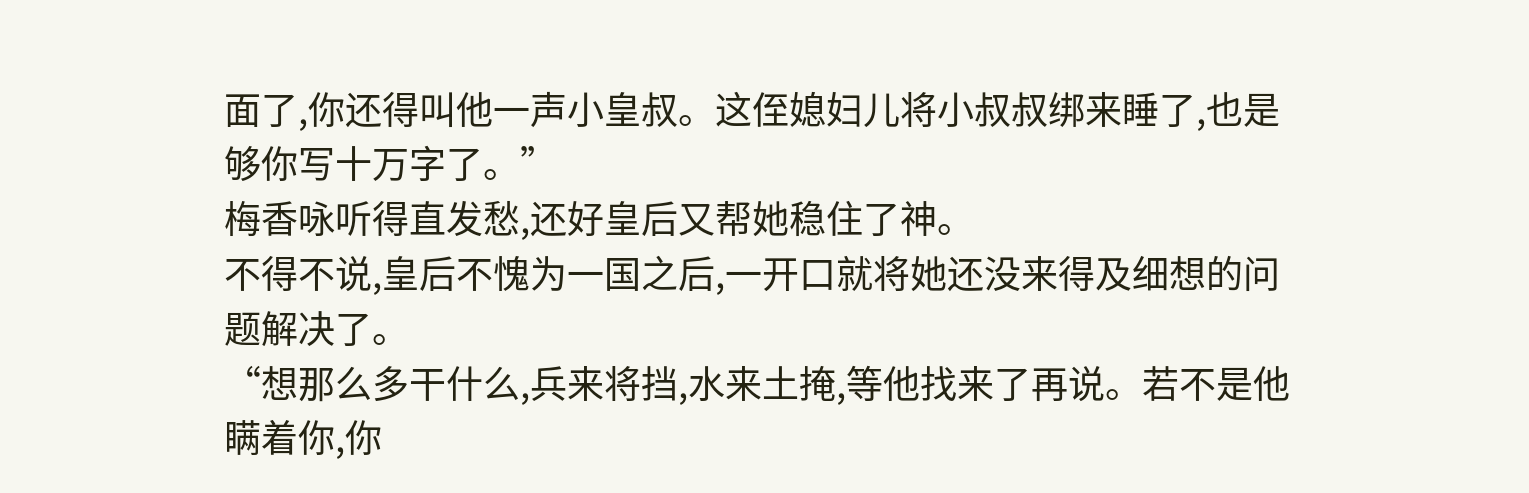面了,你还得叫他一声小皇叔。这侄媳妇儿将小叔叔绑来睡了,也是够你写十万字了。”
梅香咏听得直发愁,还好皇后又帮她稳住了神。
不得不说,皇后不愧为一国之后,一开口就将她还没来得及细想的问题解决了。
“想那么多干什么,兵来将挡,水来土掩,等他找来了再说。若不是他瞒着你,你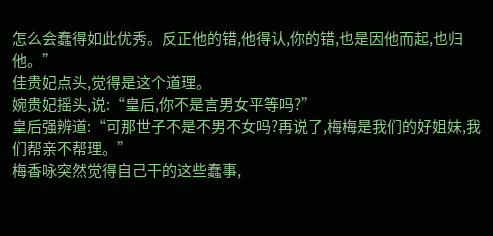怎么会蠢得如此优秀。反正他的错,他得认,你的错,也是因他而起,也归他。”
佳贵妃点头,觉得是这个道理。
婉贵妃摇头,说:“皇后,你不是言男女平等吗?”
皇后强辨道:“可那世子不是不男不女吗?再说了,梅梅是我们的好姐妹,我们帮亲不帮理。”
梅香咏突然觉得自己干的这些蠢事,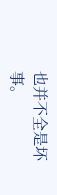也并不全是坏事。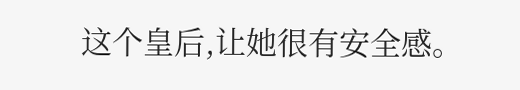这个皇后,让她很有安全感。